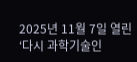2025년 11월 7일 열린 ‘다시 과학기술인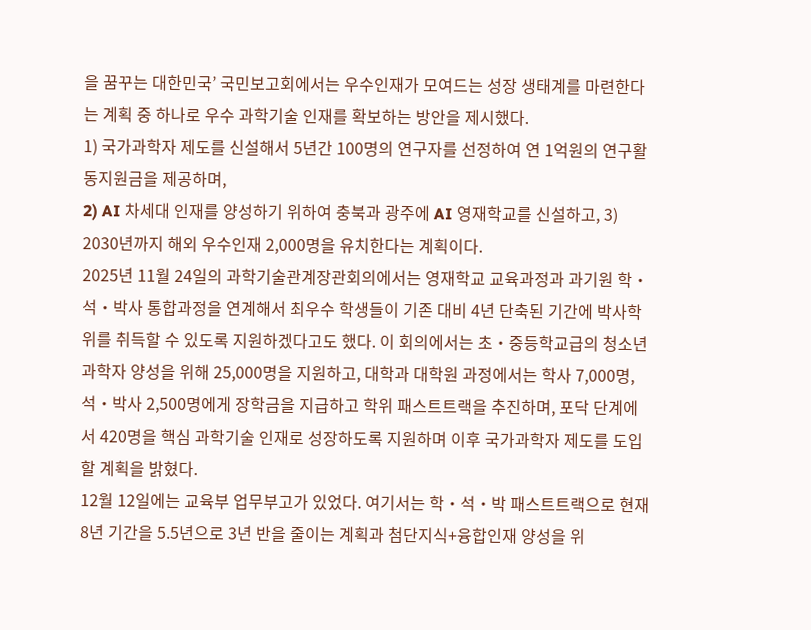을 꿈꾸는 대한민국’ 국민보고회에서는 우수인재가 모여드는 성장 생태계를 마련한다는 계획 중 하나로 우수 과학기술 인재를 확보하는 방안을 제시했다.
1) 국가과학자 제도를 신설해서 5년간 100명의 연구자를 선정하여 연 1억원의 연구활동지원금을 제공하며,
2) AI 차세대 인재를 양성하기 위하여 충북과 광주에 AI 영재학교를 신설하고, 3) 2030년까지 해외 우수인재 2,000명을 유치한다는 계획이다.
2025년 11월 24일의 과학기술관계장관회의에서는 영재학교 교육과정과 과기원 학・석・박사 통합과정을 연계해서 최우수 학생들이 기존 대비 4년 단축된 기간에 박사학위를 취득할 수 있도록 지원하겠다고도 했다. 이 회의에서는 초・중등학교급의 청소년 과학자 양성을 위해 25,000명을 지원하고, 대학과 대학원 과정에서는 학사 7,000명, 석・박사 2,500명에게 장학금을 지급하고 학위 패스트트랙을 추진하며, 포닥 단계에서 420명을 핵심 과학기술 인재로 성장하도록 지원하며 이후 국가과학자 제도를 도입할 계획을 밝혔다.
12월 12일에는 교육부 업무부고가 있었다. 여기서는 학・석・박 패스트트랙으로 현재 8년 기간을 5.5년으로 3년 반을 줄이는 계획과 첨단지식+융합인재 양성을 위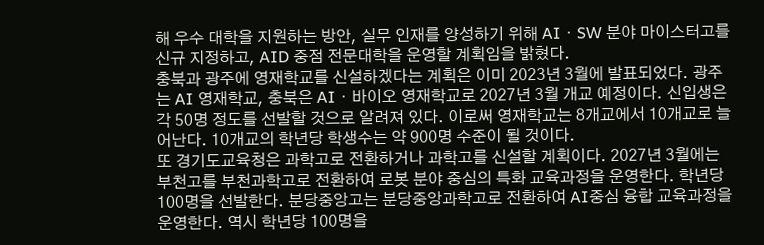해 우수 대학을 지원하는 방안, 실무 인재를 양성하기 위해 AI・SW 분야 마이스터고를 신규 지정하고, AID 중점 전문대학을 운영할 계획임을 밝혔다.
충북과 광주에 영재학교를 신설하겠다는 계획은 이미 2023년 3월에 발표되었다. 광주는 AI 영재학교, 충북은 AI・바이오 영재학교로 2027년 3월 개교 예정이다. 신입생은 각 50명 정도를 선발할 것으로 알려져 있다. 이로써 영재학교는 8개교에서 10개교로 늘어난다. 10개교의 학년당 학생수는 약 900명 수준이 될 것이다.
또 경기도교육청은 과학고로 전환하거나 과학고를 신설할 계획이다. 2027년 3월에는 부천고를 부천과학고로 전환하여 로봇 분야 중심의 특화 교육과정을 운영한다. 학년당 100명을 선발한다. 분당중앙고는 분당중앙과학고로 전환하여 AI중심 융합 교육과정을 운영한다. 역시 학년당 100명을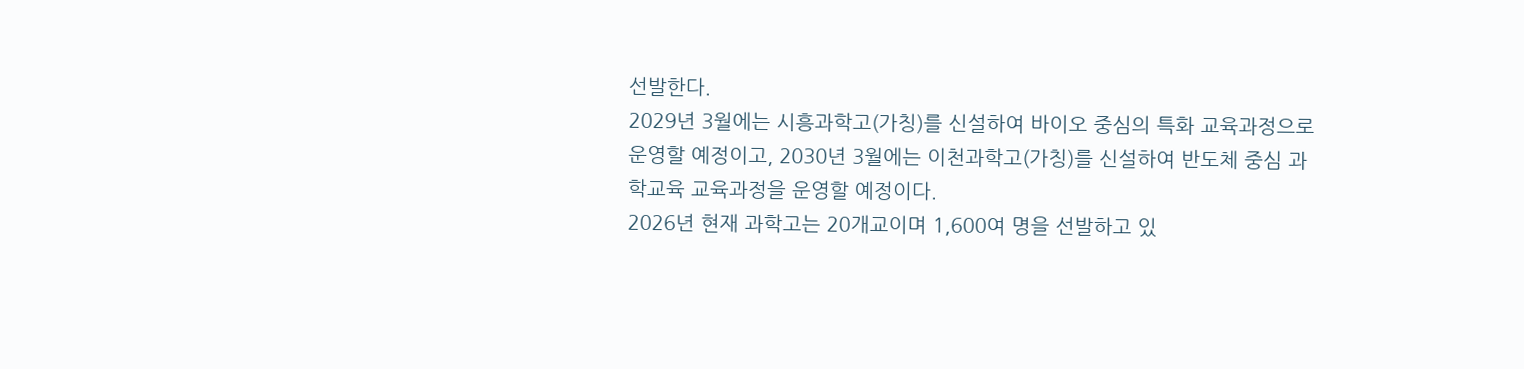선발한다.
2029년 3월에는 시흥과학고(가칭)를 신설하여 바이오 중심의 특화 교육과정으로 운영할 예정이고, 2030년 3월에는 이천과학고(가칭)를 신설하여 반도체 중심 과학교육 교육과정을 운영할 예정이다.
2026년 현재 과학고는 20개교이며 1,600여 명을 선발하고 있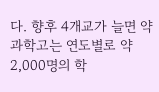다. 향후 4개교가 늘면 약 과학고는 연도별로 약 2,000명의 학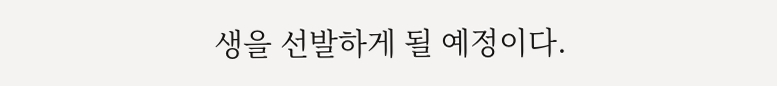생을 선발하게 될 예정이다.